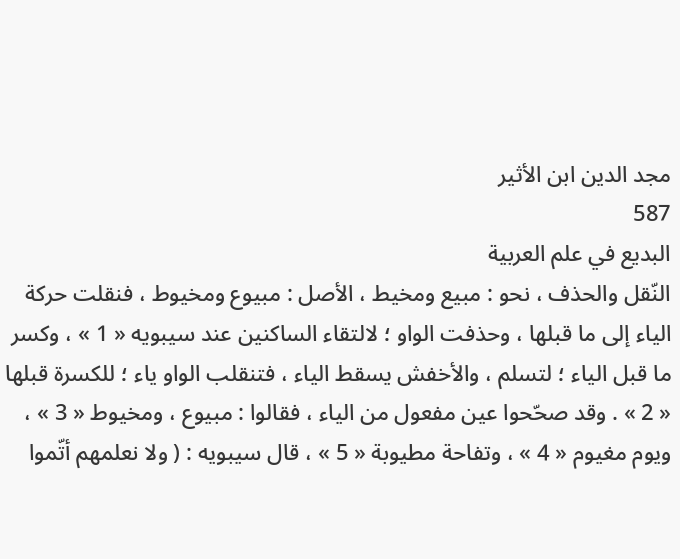مجد الدين ابن الأثير
587
البديع في علم العربية
النّقل والحذف ، نحو : مبيع ومخيط ، الأصل : مبيوع ومخيوط ، فنقلت حركة الياء إلى ما قبلها ، وحذفت الواو ؛ لالتقاء الساكنين عند سيبويه « 1 » ، وكسر ما قبل الياء ؛ لتسلم ، والأخفش يسقط الياء ، فتنقلب الواو ياء ؛ للكسرة قبلها « 2 » . وقد صحّحوا عين مفعول من الياء ، فقالوا : مبيوع ، ومخيوط « 3 » ، ويوم مغيوم « 4 » ، وتفاحة مطيوبة « 5 » ، قال سيبويه : ( ولا نعلمهم أتّموا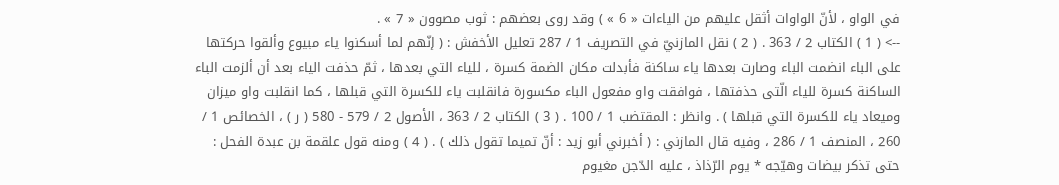في الواو ، لأنّ الواوات أثقل عليهم من الياءات « 6 » ) وقد روى بعضهم : ثوب مصوون « 7 » .
--> ( 1 ) الكتاب 2 / 363 . ( 2 ) نقل المازنيّ في التصريف 1 / 287 تعليل الأخفش : ( إنّهم لما أسكنوا ياء مبيوع وألقوا حركتها على الباء انضمت الباء وصارت بعدها ياء ساكنة فأبدلت مكان الضمة كسرة ، للياء التي بعدها ، ثمّ حذفت الياء بعد أن ألزمت الباء الساكنة كسرة للياء الّتى حذفتها ، فوافقت واو مفعول الباء مكسورة فانقلبت ياء للكسرة التي قبلها ، كما انقلبت واو ميزان وميعاد ياء للكسرة التي قبلها ) . وانظر : المقتضب 1 / 100 . ( 3 ) الكتاب 2 / 363 ، الأصول 2 / 579 - 580 ( ر ) ، الخصائص 1 / 260 ، المنصف 1 / 286 ، وفيه قال المازني : ( أخبرني أبو زيد : أنّ تميما تقول ذلك ) . ( 4 ) ومنه قول علقمة بن عبدة الفحل : حتى تذكر بيضات وهيّجه * يوم الرّذاذ ، عليه الدّجن مغيوم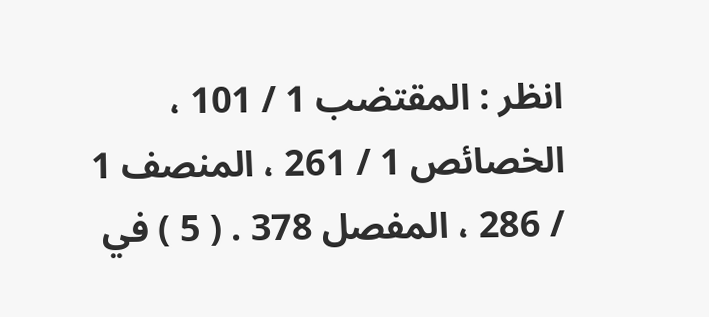انظر : المقتضب 1 / 101 ، الخصائص 1 / 261 ، المنصف 1 / 286 ، المفصل 378 . ( 5 ) في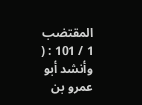المقتضب 1 / 101 : ( وأنشد أبو عمرو بن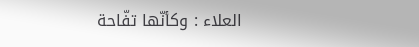العلاء : وكأنّها تفّاحة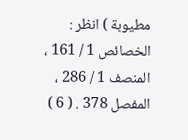مطيوبة ) انظر : الخصائص 1 / 161 ، المنصف 1 / 286 ، المفصل 378 . ( 6 )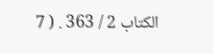الكتاب 2 / 363 . ( 7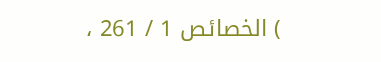) الخصائص 1 / 261 ،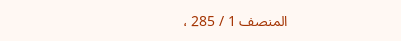المنصف 1 / 285 ،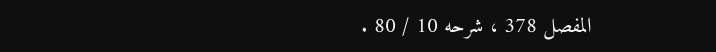المفصل 378 ، شرحه 10 / 80 .